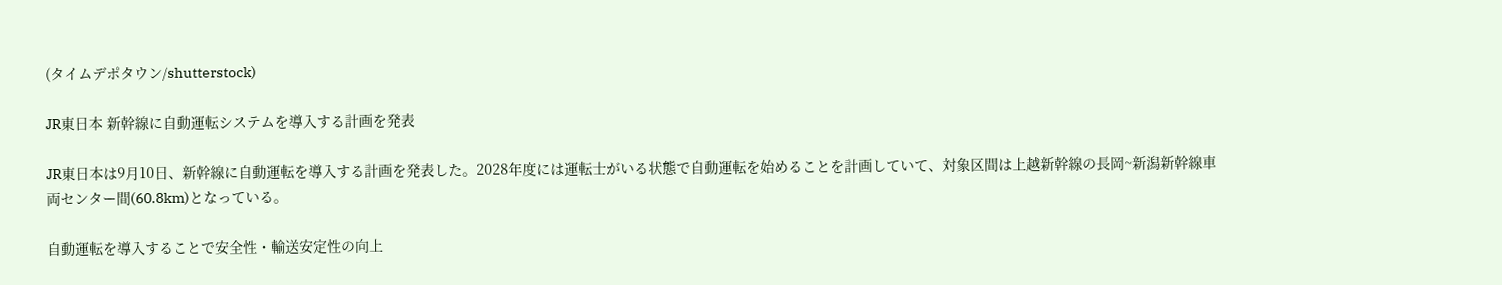(タイムデポタウン/shutterstock)

JR東日本 新幹線に自動運転システムを導入する計画を発表

JR東日本は9月10日、新幹線に自動運転を導入する計画を発表した。2028年度には運転士がいる状態で自動運転を始めることを計画していて、対象区間は上越新幹線の長岡~新潟新幹線車両センター間(60.8km)となっている。

自動運転を導入することで安全性・輸送安定性の向上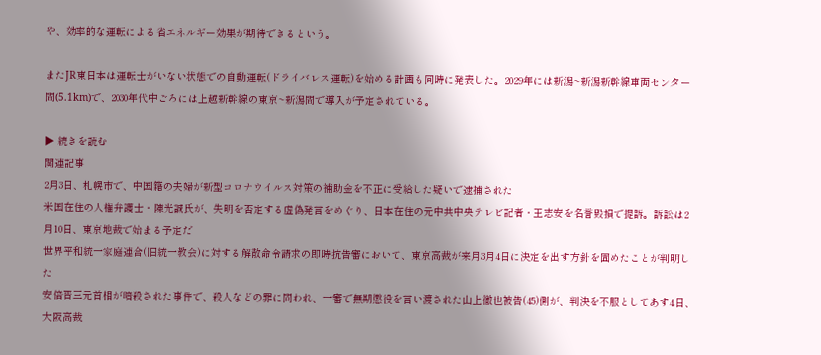や、効率的な運転による省エネルギー効果が期待できるという。

またJR東日本は運転士がいない状態での自動運転(ドライバレス運転)を始める計画も同時に発表した。2029年には新潟~新潟新幹線車両センター間(5.1km)で、2030年代中ごろには上越新幹線の東京~新潟間で導入が予定されている。

▶ 続きを読む
関連記事
2月3日、札幌市で、中国籍の夫婦が新型コロナウイルス対策の補助金を不正に受給した疑いで逮捕された
米国在住の人権弁護士・陳光誠氏が、失明を否定する虚偽発言をめぐり、日本在住の元中共中央テレビ記者・王志安を名誉毀損で提訴。訴訟は2月10日、東京地裁で始まる予定だ
世界平和統一家庭連合(旧統一教会)に対する解散命令請求の即時抗告審において、東京高裁が来月3月4日に決定を出す方針を固めたことが判明した
安倍晋三元首相が暗殺された事件で、殺人などの罪に問われ、一審で無期懲役を言い渡された山上徹也被告(45)側が、判決を不服としてあす4日、大阪高裁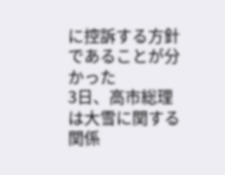に控訴する方針であることが分かった
3日、高市総理は大雪に関する関係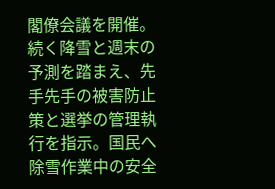閣僚会議を開催。続く降雪と週末の予測を踏まえ、先手先手の被害防止策と選挙の管理執行を指示。国民へ除雪作業中の安全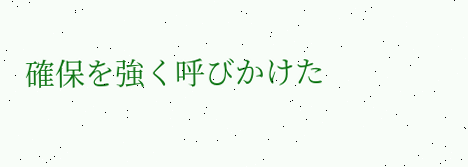確保を強く呼びかけた